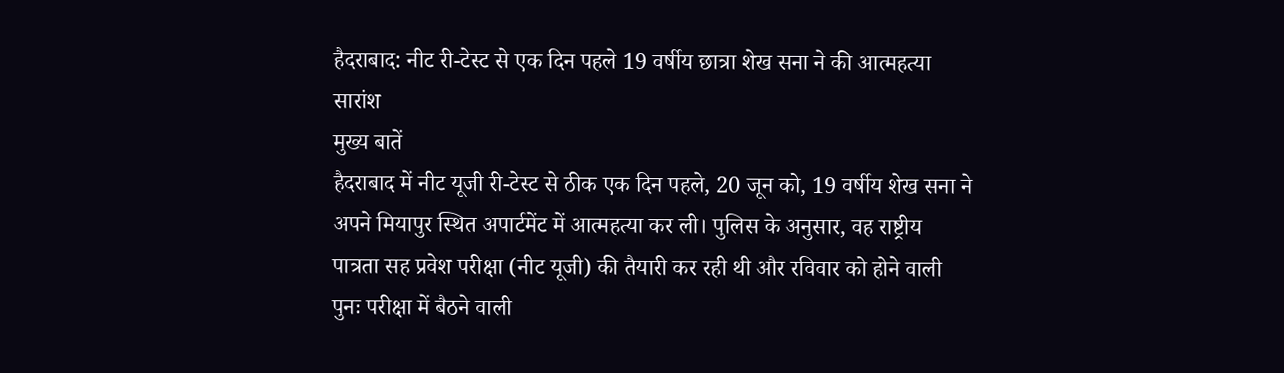हैदराबाद: नीट री-टेस्ट से एक दिन पहले 19 वर्षीय छात्रा शेख सना ने की आत्महत्या
सारांश
मुख्य बातें
हैदराबाद में नीट यूजी री-टेस्ट से ठीक एक दिन पहले, 20 जून को, 19 वर्षीय शेख सना ने अपने मियापुर स्थित अपार्टमेंट में आत्महत्या कर ली। पुलिस के अनुसार, वह राष्ट्रीय पात्रता सह प्रवेश परीक्षा (नीट यूजी) की तैयारी कर रही थी और रविवार को होने वाली पुनः परीक्षा में बैठने वाली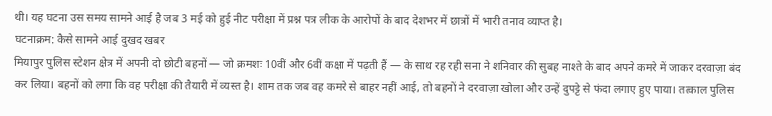थी। यह घटना उस समय सामने आई है जब 3 मई को हुई नीट परीक्षा में प्रश्न पत्र लीक के आरोपों के बाद देशभर में छात्रों में भारी तनाव व्याप्त है।
घटनाक्रम: कैसे सामने आई दुखद खबर
मियापुर पुलिस स्टेशन क्षेत्र में अपनी दो छोटी बहनों — जो क्रमशः 10वीं और 6वीं कक्षा में पढ़ती हैं — के साथ रह रही सना ने शनिवार की सुबह नाश्ते के बाद अपने कमरे में जाकर दरवाज़ा बंद कर लिया। बहनों को लगा कि वह परीक्षा की तैयारी में व्यस्त है। शाम तक जब वह कमरे से बाहर नहीं आई, तो बहनों ने दरवाज़ा खोला और उन्हें दुपट्टे से फंदा लगाए हुए पाया। तत्काल पुलिस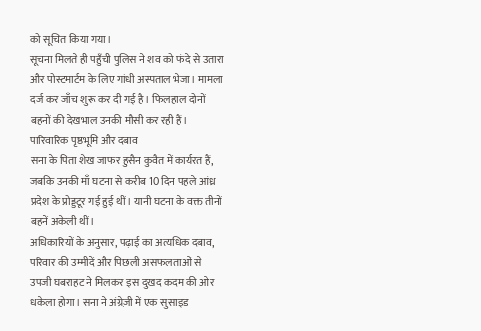को सूचित किया गया।
सूचना मिलते ही पहुँची पुलिस ने शव को फंदे से उतारा और पोस्टमार्टम के लिए गांधी अस्पताल भेजा। मामला दर्ज कर जाँच शुरू कर दी गई है। फिलहाल दोनों बहनों की देखभाल उनकी मौसी कर रही हैं।
पारिवारिक पृष्ठभूमि और दबाव
सना के पिता शेख जाफर हुसैन कुवैत में कार्यरत हैं, जबकि उनकी माँ घटना से करीब 10 दिन पहले आंध्र प्रदेश के प्रोड्डटूर गई हुई थीं। यानी घटना के वक्त तीनों बहनें अकेली थीं।
अधिकारियों के अनुसार, पढ़ाई का अत्यधिक दबाव, परिवार की उम्मीदें और पिछली असफलताओं से उपजी घबराहट ने मिलकर इस दुखद कदम की ओर धकेला होगा। सना ने अंग्रेज़ी में एक सुसाइड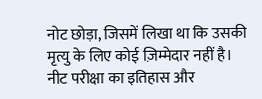नोट छोड़ा, जिसमें लिखा था कि उसकी मृत्यु के लिए कोई ज़िम्मेदार नहीं है।
नीट परीक्षा का इतिहास और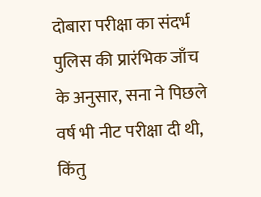दोबारा परीक्षा का संदर्भ
पुलिस की प्रारंभिक जाँच के अनुसार, सना ने पिछले वर्ष भी नीट परीक्षा दी थी, किंतु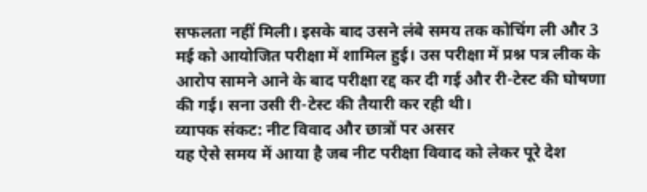सफलता नहीं मिली। इसके बाद उसने लंबे समय तक कोचिंग ली और 3 मई को आयोजित परीक्षा में शामिल हुई। उस परीक्षा में प्रश्न पत्र लीक के आरोप सामने आने के बाद परीक्षा रद्द कर दी गई और री-टेस्ट की घोषणा की गई। सना उसी री-टेस्ट की तैयारी कर रही थी।
व्यापक संकट: नीट विवाद और छात्रों पर असर
यह ऐसे समय में आया है जब नीट परीक्षा विवाद को लेकर पूरे देश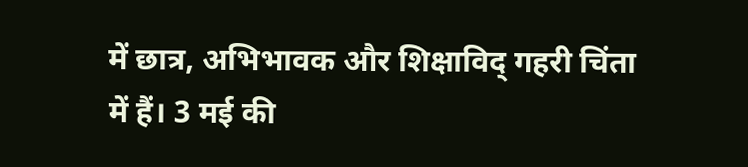में छात्र, अभिभावक और शिक्षाविद् गहरी चिंता में हैं। 3 मई की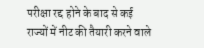परीक्षा रद्द होने के बाद से कई राज्यों में नीट की तैयारी करने वाले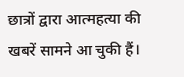छात्रों द्वारा आत्महत्या की खबरें सामने आ चुकी हैं।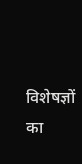विशेषज्ञों का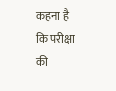कहना है कि परीक्षा की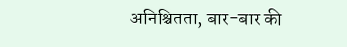अनिश्चितता, बार-बार की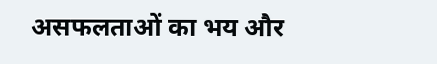असफलताओं का भय और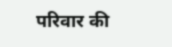परिवार की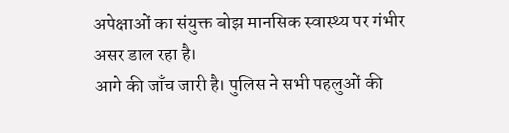अपेक्षाओं का संयुक्त बोझ मानसिक स्वास्थ्य पर गंभीर असर डाल रहा है।
आगे की जाँच जारी है। पुलिस ने सभी पहलुओं की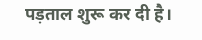पड़ताल शुरू कर दी है।